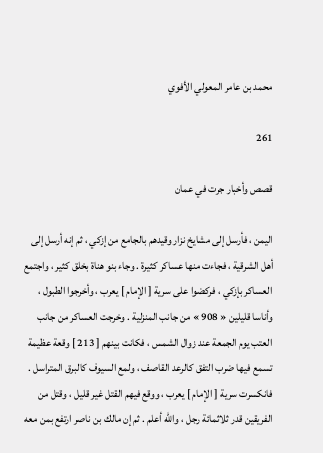محمد بن عامر المعولي الأفوي

261

قصص وأخبار جرت في عمان

اليمن ، فأرسل إلى مشايخ نزار وقيدهم بالجامع من إزكي ، ثم إنه أرسل إلى أهل الشرقية ، فجاءت منها عساكر كثيرة . وجاء بنو هناة بخلق كثير ، واجتمع العساكر بإزكي ، فركضوا على سرية [ الإمام ] يعرب ، وأخرجوا الطبول ، وأناسا قليلين « 908 » من جانب المنزلية . وخرجت العساكر من جانب العتب يوم الجمعة عند زوال الشمس ، فكانت بينهم [ 213 ] وقعة عظيمة تسمع فيها ضرب التفق كالرعد القاصف ، ولمع السيوف كالبرق المتراسل . فانكسرت سرية [ الإمام ] يعرب ، ووقع فيهم القتل غير قليل ، وقتل من الفريقين قدر ثلاثمائة رجل ، واللّه أعلم . ثم إن مالك بن ناصر ارتفع بمن معه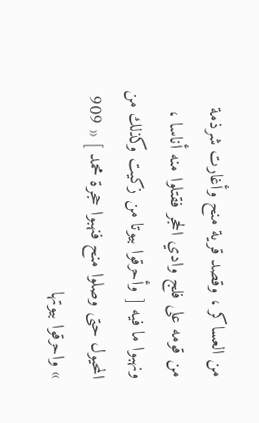من العساكر ، وقصد قرية منح وأغارت شرذمة من قومه على فلج وادي الحجر فقتلوا منه أناسا ، ونهبوا ما فيه [ وأحرقوا بيوتا من زكيت وكذلك من المحيول حتى وصلوا منح فنهبوا حجرة محمد ] « 909 » واحرقوا بيوتها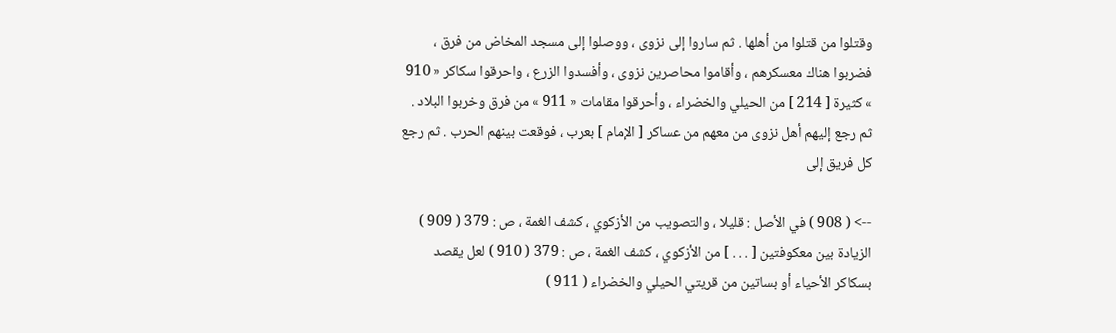وقتلوا من قتلوا من أهلها . ثم ساروا إلى نزوى ، ووصلوا إلى مسجد المخاض من فرق ، فضربوا هناك معسكرهم ، وأقاموا محاصرين نزوى ، وأفسدوا الزرع ، واحرقوا سكاكر « 910 » كثيرة [ 214 ] من الحيلي والخضراء ، وأحرقوا مقامات « 911 » من فرق وخربوا البلاد . ثم رجع إليهم أهل نزوى من معهم من عساكر [ الإمام ] بعرب ، فوقعت بينهم الحرب . ثم رجع كل فريق إلى

--> ( 908 ) في الأصل : قليلا ، والتصويب من الأزكوي ، كشف الغمة ، ص : 379 ( 909 ) الزيادة بين معكوفتين [ . . . ] من الأزكوي ، كشف الغمة ، ص : 379 ( 910 ) لعل يقصد بسكاكر الأحياء أو بساتين من قريتي الحيلي والخضراء ( 911 )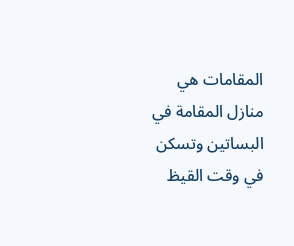المقامات هي منازل المقامة في البساتين وتسكن في وقت القيظ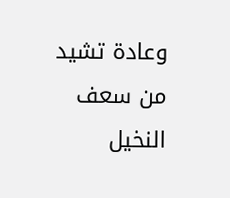وعادة تشيد من سعف النخيل